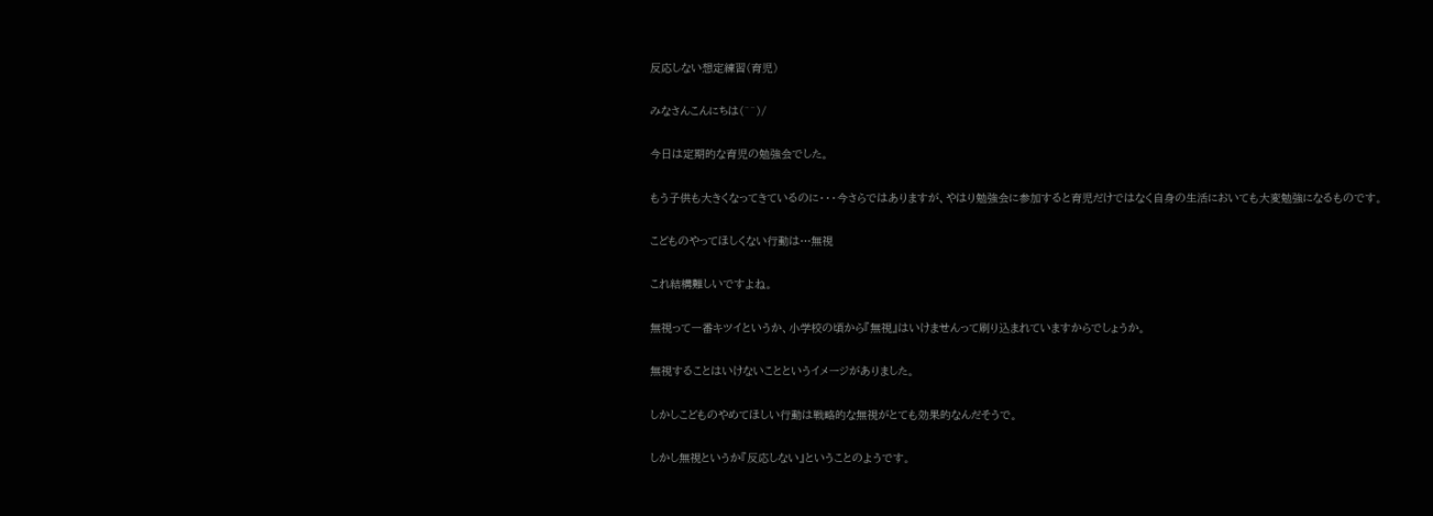反応しない想定練習(育児)

みなさんこんにちは(^^)/

今日は定期的な育児の勉強会でした。

もう子供も大きくなってきているのに・・・今さらではありますが、やはり勉強会に参加すると育児だけではなく自身の生活においても大変勉強になるものです。

こどものやってほしくない行動は…無視

これ結構難しいですよね。

無視って一番キツイというか、小学校の頃から『無視』はいけませんって刷り込まれていますからでしょうか。

無視することはいけないことというイメージがありました。

しかしこどものやめてほしい行動は戦略的な無視がとても効果的なんだそうで。

しかし無視というか『反応しない』ということのようです。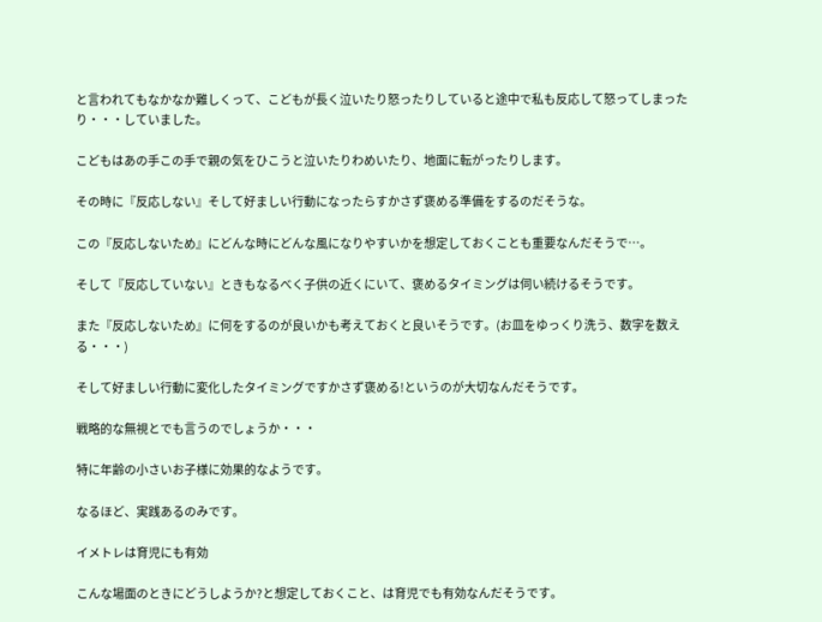と言われてもなかなか難しくって、こどもが長く泣いたり怒ったりしていると途中で私も反応して怒ってしまったり・・・していました。

こどもはあの手この手で親の気をひこうと泣いたりわめいたり、地面に転がったりします。

その時に『反応しない』そして好ましい行動になったらすかさず褒める準備をするのだそうな。

この『反応しないため』にどんな時にどんな風になりやすいかを想定しておくことも重要なんだそうで…。

そして『反応していない』ときもなるべく子供の近くにいて、褒めるタイミングは伺い続けるそうです。

また『反応しないため』に何をするのが良いかも考えておくと良いそうです。(お皿をゆっくり洗う、数字を数える・・・)

そして好ましい行動に変化したタイミングですかさず褒める!というのが大切なんだそうです。

戦略的な無視とでも言うのでしょうか・・・

特に年齢の小さいお子様に効果的なようです。

なるほど、実践あるのみです。

イメトレは育児にも有効

こんな場面のときにどうしようか?と想定しておくこと、は育児でも有効なんだそうです。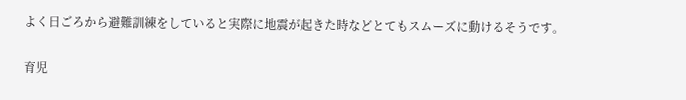よく日ごろから避難訓練をしていると実際に地震が起きた時などとてもスムーズに動けるそうです。

育児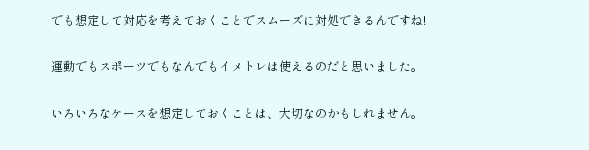でも想定して対応を考えておくことでスムーズに対処できるんですね!

運動でもスポーツでもなんでもイメトレは使えるのだと思いました。

いろいろなケースを想定しておくことは、大切なのかもしれません。